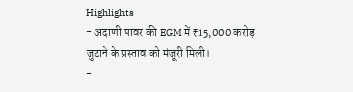Highlights
- अदाणी पावर की EGM में ₹15,000 करोड़ जुटाने के प्रस्ताव को मंजूरी मिली।
-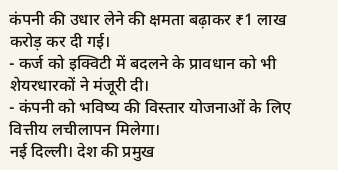कंपनी की उधार लेने की क्षमता बढ़ाकर ₹1 लाख करोड़ कर दी गई।
- कर्ज को इक्विटी में बदलने के प्रावधान को भी शेयरधारकों ने मंजूरी दी।
- कंपनी को भविष्य की विस्तार योजनाओं के लिए वित्तीय लचीलापन मिलेगा।
नई दिल्ली। देश की प्रमुख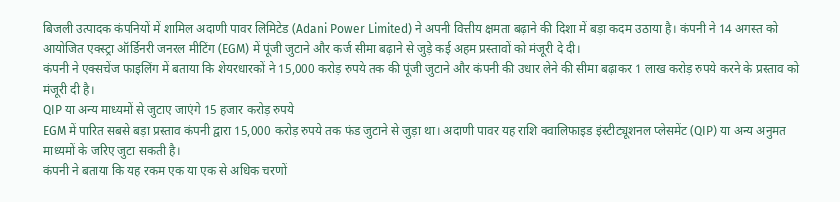बिजली उत्पादक कंपनियों में शामिल अदाणी पावर लिमिटेड (Adani Power Limited) ने अपनी वित्तीय क्षमता बढ़ाने की दिशा में बड़ा कदम उठाया है। कंपनी ने 14 अगस्त को आयोजित एक्स्ट्रा ऑर्डिनरी जनरल मीटिंग (EGM) में पूंजी जुटाने और कर्ज सीमा बढ़ाने से जुड़े कई अहम प्रस्तावों को मंजूरी दे दी।
कंपनी ने एक्सचेंज फाइलिंग में बताया कि शेयरधारकों ने 15,000 करोड़ रुपये तक की पूंजी जुटाने और कंपनी की उधार लेने की सीमा बढ़ाकर 1 लाख करोड़ रुपये करने के प्रस्ताव को मंजूरी दी है।
QIP या अन्य माध्यमों से जुटाए जाएंगे 15 हजार करोड़ रुपये
EGM में पारित सबसे बड़ा प्रस्ताव कंपनी द्वारा 15,000 करोड़ रुपये तक फंड जुटाने से जुड़ा था। अदाणी पावर यह राशि क्वालिफाइड इंस्टीट्यूशनल प्लेसमेंट (QIP) या अन्य अनुमत माध्यमों के जरिए जुटा सकती है।
कंपनी ने बताया कि यह रकम एक या एक से अधिक चरणों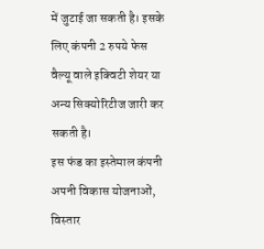में जुटाई जा सकती है। इसके लिए कंपनी 2 रुपये फेस वैल्यू वाले इक्विटी शेयर या अन्य सिक्योरिटीज जारी कर सकती है।
इस फंड का इस्तेमाल कंपनी अपनी विकास योजनाओं, विस्तार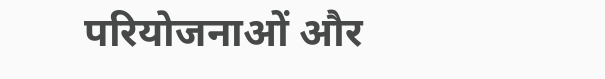परियोजनाओं और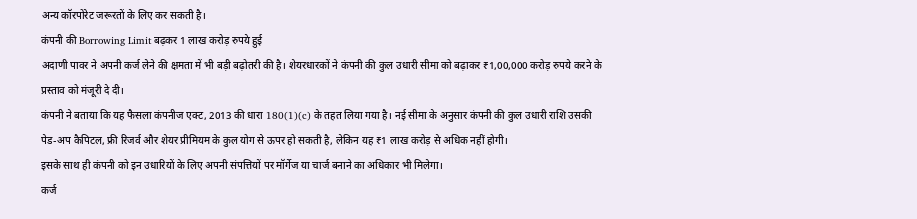अन्य कॉरपोरेट जरूरतों के लिए कर सकती है।
कंपनी की Borrowing Limit बढ़कर 1 लाख करोड़ रुपये हुई
अदाणी पावर ने अपनी कर्ज लेने की क्षमता में भी बड़ी बढ़ोतरी की है। शेयरधारकों ने कंपनी की कुल उधारी सीमा को बढ़ाकर ₹1,00,000 करोड़ रुपये करने के प्रस्ताव को मंजूरी दे दी।
कंपनी ने बताया कि यह फैसला कंपनीज एक्ट, 2013 की धारा 180(1)(c) के तहत लिया गया है। नई सीमा के अनुसार कंपनी की कुल उधारी राशि उसकी पेड-अप कैपिटल, फ्री रिजर्व और शेयर प्रीमियम के कुल योग से ऊपर हो सकती है, लेकिन यह ₹1 लाख करोड़ से अधिक नहीं होगी।
इसके साथ ही कंपनी को इन उधारियों के लिए अपनी संपत्तियों पर मॉर्गेज या चार्ज बनाने का अधिकार भी मिलेगा।
कर्ज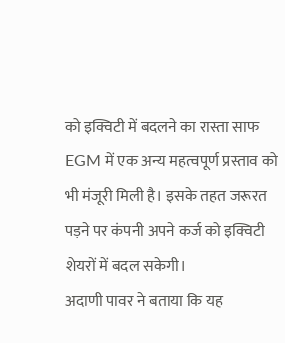को इक्विटी में बदलने का रास्ता साफ
EGM में एक अन्य महत्वपूर्ण प्रस्ताव को भी मंजूरी मिली है। इसके तहत जरूरत पड़ने पर कंपनी अपने कर्ज को इक्विटी शेयरों में बदल सकेगी।
अदाणी पावर ने बताया कि यह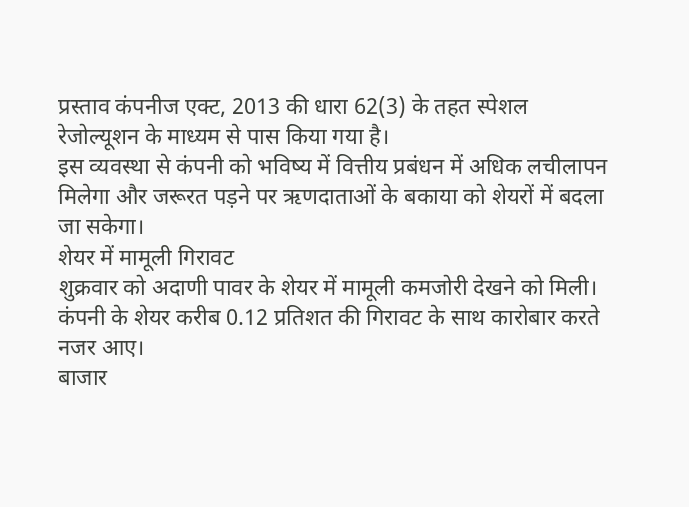प्रस्ताव कंपनीज एक्ट, 2013 की धारा 62(3) के तहत स्पेशल रेजोल्यूशन के माध्यम से पास किया गया है।
इस व्यवस्था से कंपनी को भविष्य में वित्तीय प्रबंधन में अधिक लचीलापन मिलेगा और जरूरत पड़ने पर ऋणदाताओं के बकाया को शेयरों में बदला जा सकेगा।
शेयर में मामूली गिरावट
शुक्रवार को अदाणी पावर के शेयर में मामूली कमजोरी देखने को मिली। कंपनी के शेयर करीब 0.12 प्रतिशत की गिरावट के साथ कारोबार करते नजर आए।
बाजार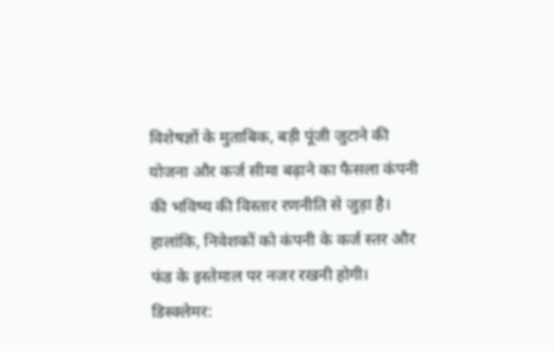विशेषज्ञों के मुताबिक, बड़ी पूंजी जुटाने की योजना और कर्ज सीमा बढ़ाने का फैसला कंपनी की भविष्य की विस्तार रणनीति से जुड़ा है। हालांकि, निवेशकों को कंपनी के कर्ज स्तर और फंड के इस्तेमाल पर नजर रखनी होगी।
डिस्क्लेमर: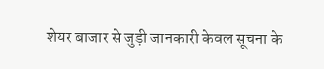शेयर बाजार से जुड़ी जानकारी केवल सूचना के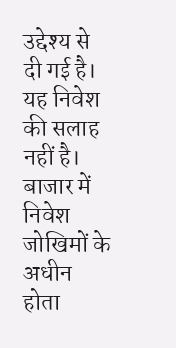उद्देश्य से दी गई है। यह निवेश की सलाह नहीं है। बाजार में निवेश जोखिमों के अधीन होता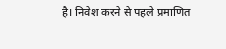है। निवेश करने से पहले प्रमाणित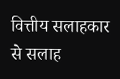वित्तीय सलाहकार से सलाह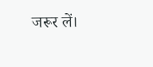जरूर लें।